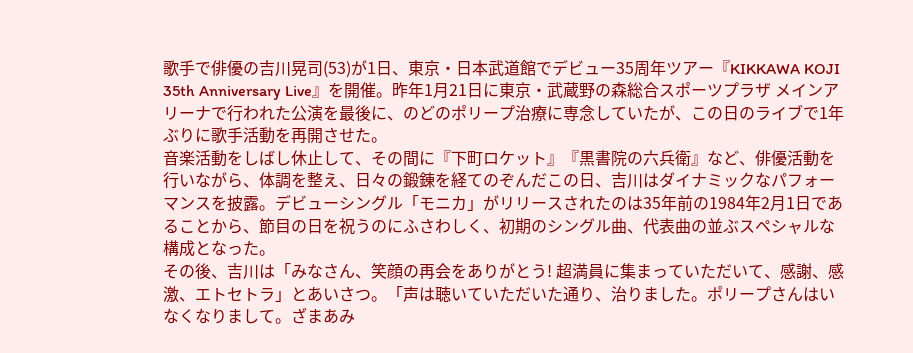歌手で俳優の吉川晃司(53)が1日、東京・日本武道館でデビュー35周年ツアー『KIKKAWA KOJI 35th Anniversary Live』を開催。昨年1月21日に東京・武蔵野の森総合スポーツプラザ メインアリーナで行われた公演を最後に、のどのポリープ治療に専念していたが、この日のライブで1年ぶりに歌手活動を再開させた。
音楽活動をしばし休止して、その間に『下町ロケット』『黒書院の六兵衛』など、俳優活動を行いながら、体調を整え、日々の鍛錬を経てのぞんだこの日、吉川はダイナミックなパフォーマンスを披露。デビューシングル「モニカ」がリリースされたのは35年前の1984年2月1日であることから、節目の日を祝うのにふさわしく、初期のシングル曲、代表曲の並ぶスペシャルな構成となった。
その後、吉川は「みなさん、笑顔の再会をありがとう! 超満員に集まっていただいて、感謝、感激、エトセトラ」とあいさつ。「声は聴いていただいた通り、治りました。ポリープさんはいなくなりまして。ざまあみ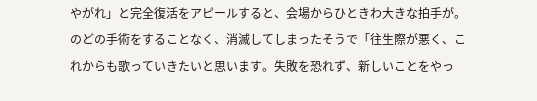やがれ」と完全復活をアピールすると、会場からひときわ大きな拍手が。のどの手術をすることなく、消滅してしまったそうで「往生際が悪く、これからも歌っていきたいと思います。失敗を恐れず、新しいことをやっ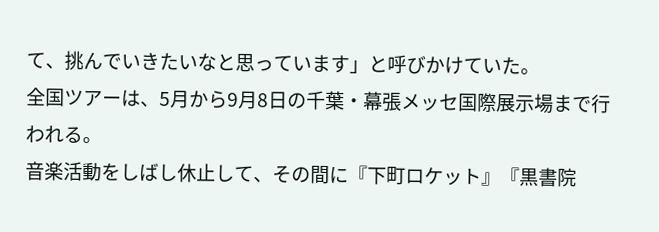て、挑んでいきたいなと思っています」と呼びかけていた。
全国ツアーは、5月から9月8日の千葉・幕張メッセ国際展示場まで行われる。
音楽活動をしばし休止して、その間に『下町ロケット』『黒書院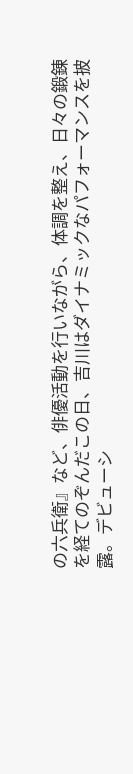の六兵衛』など、俳優活動を行いながら、体調を整え、日々の鍛錬を経てのぞんだこの日、吉川はダイナミックなパフォーマンスを披露。デビューシ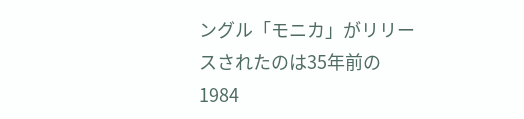ングル「モニカ」がリリースされたのは35年前の1984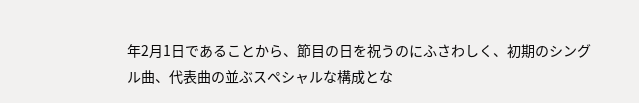年2月1日であることから、節目の日を祝うのにふさわしく、初期のシングル曲、代表曲の並ぶスペシャルな構成とな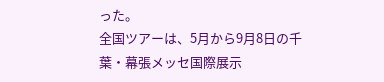った。
全国ツアーは、5月から9月8日の千葉・幕張メッセ国際展示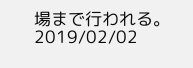場まで行われる。
2019/02/02